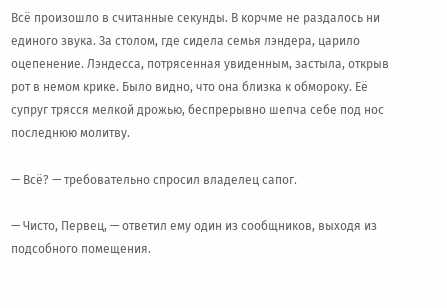Всё произошло в считанные секунды. В корчме не раздалось ни единого звука. За столом, где сидела семья лэндера, царило оцепенение. Лэндесса, потрясенная увиденным, застыла, открыв рот в немом крике. Было видно, что она близка к обмороку. Её супруг трясся мелкой дрожью, беспрерывно шепча себе под нос последнюю молитву.

— Всё? — требовательно спросил владелец сапог.

— Чисто, Первец, — ответил ему один из сообщников, выходя из подсобного помещения.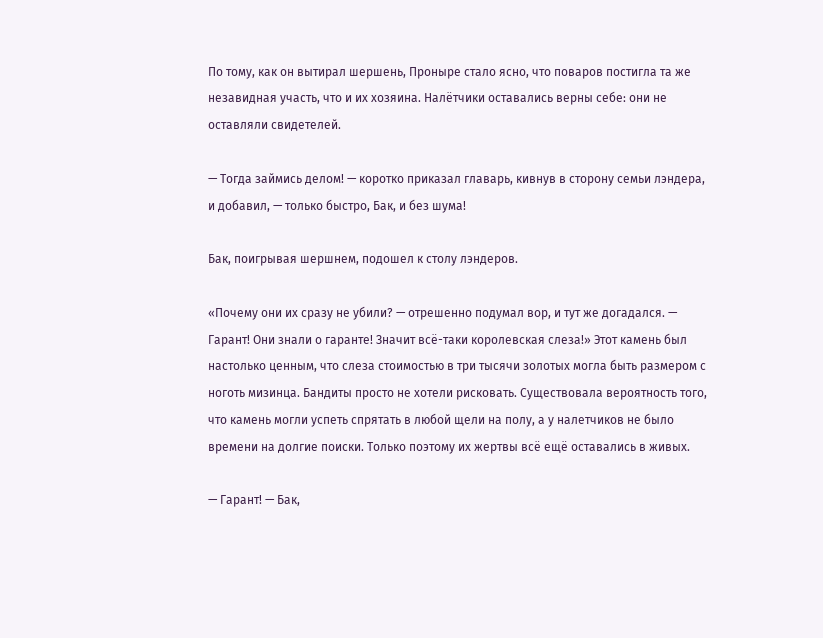По тому, как он вытирал шершень, Проныре стало ясно, что поваров постигла та же незавидная участь, что и их хозяина. Налётчики оставались верны себе: они не оставляли свидетелей.

— Тогда займись делом! — коротко приказал главарь, кивнув в сторону семьи лэндера, и добавил, — только быстро, Бак, и без шума!

Бак, поигрывая шершнем, подошел к столу лэндеров.

«Почему они их сразу не убили? — отрешенно подумал вор, и тут же догадался. — Гарант! Они знали о гаранте! Значит всё-таки королевская слеза!» Этот камень был настолько ценным, что слеза стоимостью в три тысячи золотых могла быть размером с ноготь мизинца. Бандиты просто не хотели рисковать. Существовала вероятность того, что камень могли успеть спрятать в любой щели на полу, а у налетчиков не было времени на долгие поиски. Только поэтому их жертвы всё ещё оставались в живых.

— Гарант! — Бак,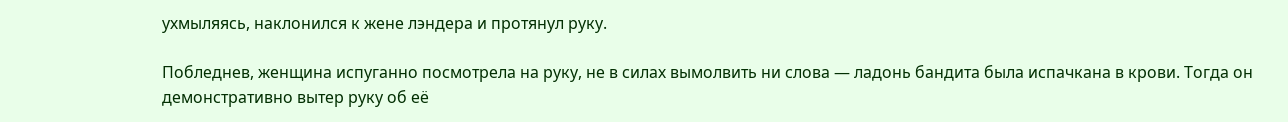ухмыляясь, наклонился к жене лэндера и протянул руку.

Побледнев, женщина испуганно посмотрела на руку, не в силах вымолвить ни слова — ладонь бандита была испачкана в крови. Тогда он демонстративно вытер руку об её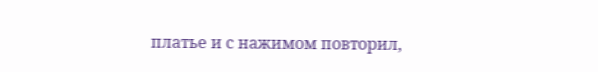платье и с нажимом повторил,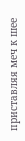приставляя меч к шее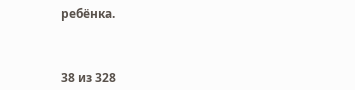ребёнка.



38 из 328